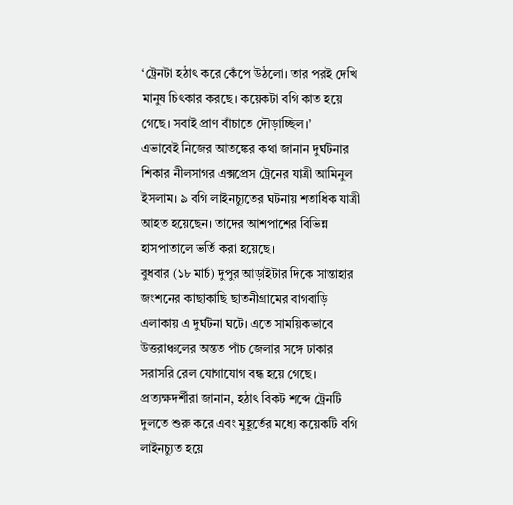‘ট্রেনটা হঠাৎ করে কেঁপে উঠলো। তার পরই দেখি মানুষ চিৎকার করছে। কয়েকটা বগি কাত হয়ে গেছে। সবাই প্রাণ বাঁচাতে দৌড়াচ্ছিল।’
এভাবেই নিজের আতঙ্কের কথা জানান দুর্ঘটনার শিকার নীলসাগর এক্সপ্রেস ট্রেনের যাত্রী আমিনুল ইসলাম। ৯ বগি লাইনচ্যুতের ঘটনায় শতাধিক যাত্রী আহত হয়েছেন। তাদের আশপাশের বিভিন্ন হাসপাতালে ভর্তি করা হয়েছে।
বুধবার (১৮ মার্চ) দুপুর আড়াইটার দিকে সান্তাহার জংশনের কাছাকাছি ছাতনীগ্রামের বাগবাড়ি এলাকায় এ দুর্ঘটনা ঘটে। এতে সাময়িকভাবে উত্তরাঞ্চলের অন্তত পাঁচ জেলার সঙ্গে ঢাকার সরাসরি রেল যোগাযোগ বন্ধ হয়ে গেছে।
প্রত্যক্ষদর্শীরা জানান, হঠাৎ বিকট শব্দে ট্রেনটি দুলতে শুরু করে এবং মুহূর্তের মধ্যে কয়েকটি বগি লাইনচ্যুত হয়ে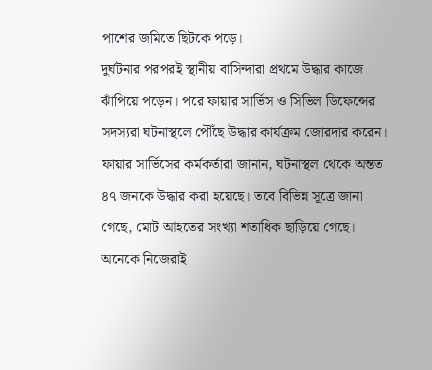পাশের জমিতে ছিটকে পড়ে।
দুর্ঘটনার পরপরই স্থানীয় বাসিন্দারা প্রথমে উদ্ধার কাজে ঝাঁপিয়ে পড়েন। পরে ফায়ার সার্ভিস ও সিভিল ডিফেন্সের সদস্যরা ঘটনাস্থলে পৌঁছে উদ্ধার কার্যক্রম জোরদার করেন।
ফায়ার সার্ভিসের কর্মকর্তারা জানান, ঘটনাস্থল থেকে অন্তত ৪৭ জনকে উদ্ধার করা হয়েছে। তবে বিভিন্ন সূত্রে জানা গেছে, মোট আহতের সংখ্যা শতাধিক ছাড়িয়ে গেছে। অনেকে নিজেরাই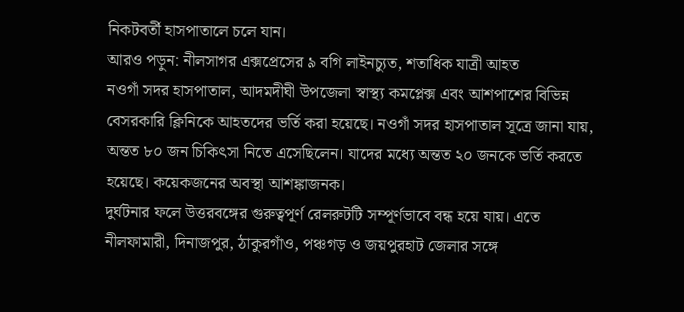নিকটবর্তী হাসপাতালে চলে যান।
আরও পড়ুন: নীলসাগর এক্সপ্রেসের ৯ বগি লাইনচ্যুত, শতাধিক যাত্রী আহত
নওগাঁ সদর হাসপাতাল, আদমদীঘী উপজেলা স্বাস্থ্য কমপ্লেক্স এবং আশপাশের বিভিন্ন বেসরকারি ক্লিনিকে আহতদের ভর্তি করা হয়েছে। নওগাঁ সদর হাসপাতাল সূত্রে জানা যায়, অন্তত ৮০ জন চিকিৎসা নিতে এসেছিলেন। যাদের মধ্যে অন্তত ২০ জনকে ভর্তি করতে হয়েছে। কয়েকজনের অবস্থা আশঙ্কাজনক।
দুর্ঘটনার ফলে উত্তরবঙ্গের গুরুত্বপূর্ণ রেলরুটটি সম্পূর্ণভাবে বন্ধ হয়ে যায়। এতে নীলফামারী, দিনাজপুর, ঠাকুরগাঁও, পঞ্চগড় ও জয়পুরহাট জেলার সঙ্গে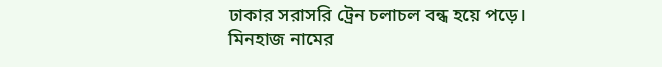ঢাকার সরাসরি ট্রেন চলাচল বন্ধ হয়ে পড়ে।
মিনহাজ নামের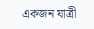একজন যাত্রী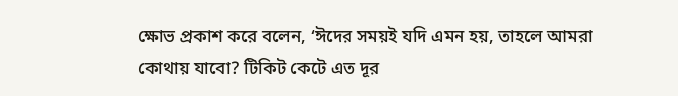ক্ষোভ প্রকাশ করে বলেন, ‘ঈদের সময়ই যদি এমন হয়, তাহলে আমরা কোথায় যাবো? টিকিট কেটে এত দূর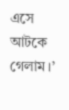এসে আটকে গেলাম।’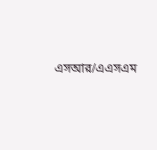এসআর/এএসএম